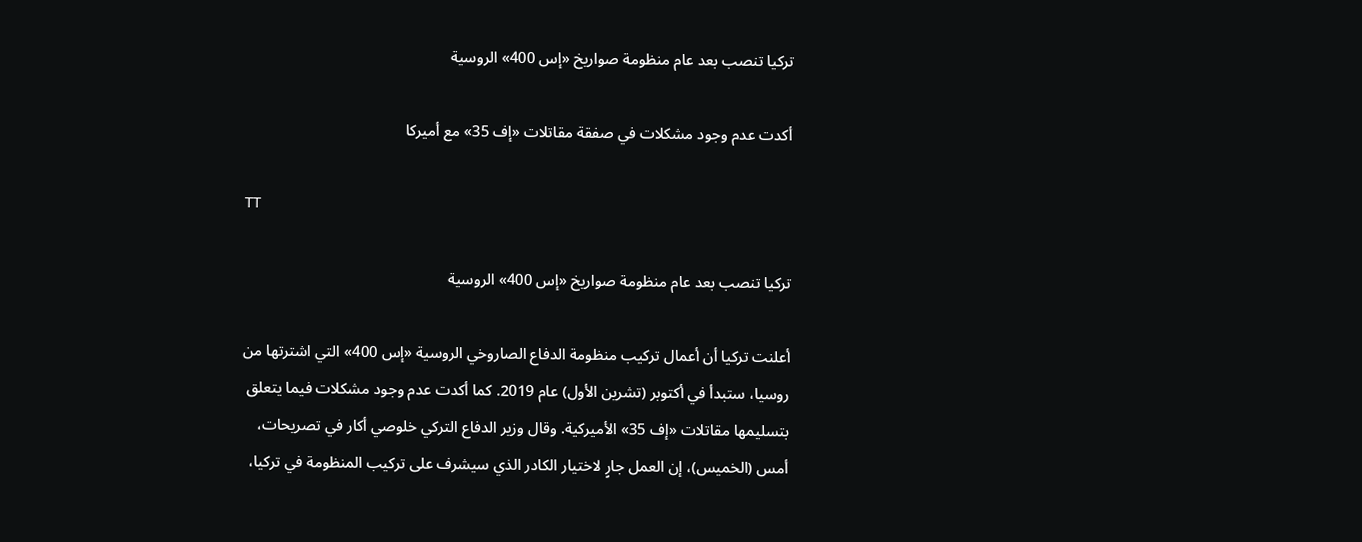تركيا تنصب بعد عام منظومة صواريخ «إس 400» الروسية

أكدت عدم وجود مشكلات في صفقة مقاتلات «إف 35» مع أميركا

TT

تركيا تنصب بعد عام منظومة صواريخ «إس 400» الروسية

أعلنت تركيا أن أعمال تركيب منظومة الدفاع الصاروخي الروسية «إس 400» التي اشترتها من روسيا، ستبدأ في أكتوبر (تشرين الأول) عام 2019. كما أكدت عدم وجود مشكلات فيما يتعلق بتسليمها مقاتلات «إف 35» الأميركية. وقال وزير الدفاع التركي خلوصي أكار في تصريحات، أمس (الخميس)، إن العمل جارٍ لاختيار الكادر الذي سيشرف على تركيب المنظومة في تركيا،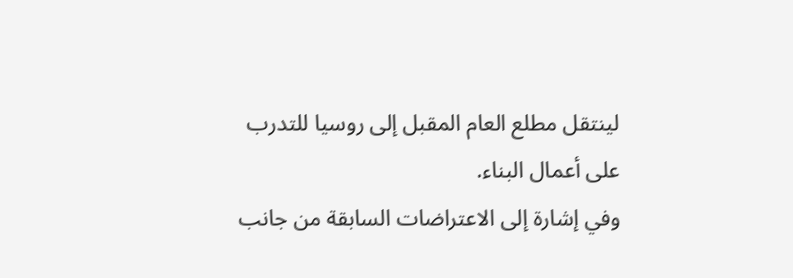لينتقل مطلع العام المقبل إلى روسيا للتدرب على أعمال البناء.
وفي إشارة إلى الاعتراضات السابقة من جانب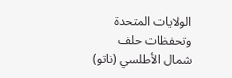الولايات المتحدة وتحفظات حلف شمال الأطلسي (ناتو)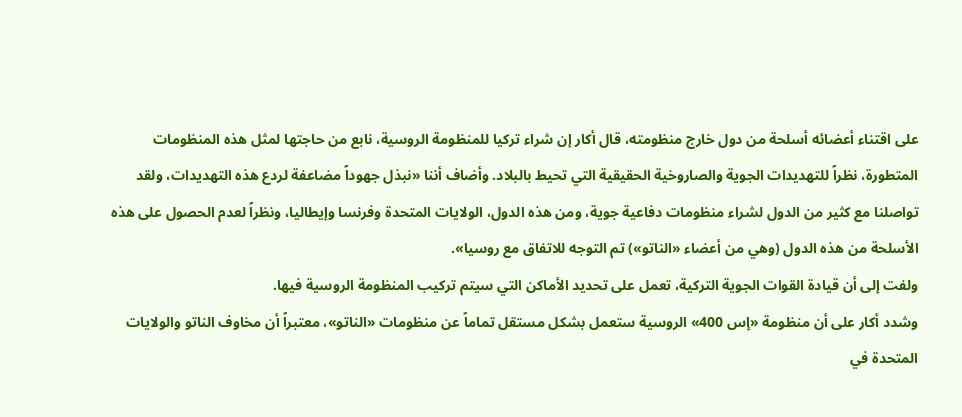على اقتناء أعضائه أسلحة من دول خارج منظومته، قال أكار إن شراء تركيا للمنظومة الروسية، نابع من حاجتها لمثل هذه المنظومات المتطورة، نظراً للتهديدات الجوية والصاروخية الحقيقية التي تحيط بالبلاد. وأضاف أننا «نبذل جهوداً مضاعفة لردع هذه التهديدات، ولقد تواصلنا مع كثير من الدول لشراء منظومات دفاعية جوية، ومن هذه الدول، الولايات المتحدة وفرنسا وإيطاليا، ونظراً لعدم الحصول على هذه الأسلحة من هذه الدول (وهي من أعضاء «الناتو») تم التوجه للاتفاق مع روسيا».
ولفت إلى أن قيادة القوات الجوية التركية، تعمل على تحديد الأماكن التي سيتم تركيب المنظومة الروسية فيها.
وشدد أكار على أن منظومة «إس 400» الروسية ستعمل بشكل مستقل تماماً عن منظومات «الناتو»، معتبراً أن مخاوف الناتو والولايات المتحدة في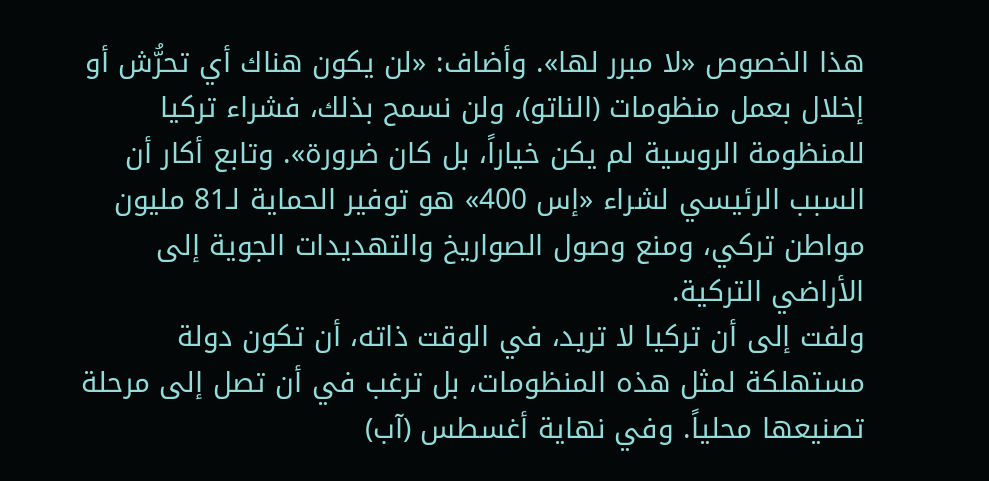هذا الخصوص «لا مبرر لها». وأضاف: «لن يكون هناك أي تحرُّش أو إخلال بعمل منظومات (الناتو)، ولن نسمح بذلك، فشراء تركيا للمنظومة الروسية لم يكن خياراً، بل كان ضرورة». وتابع أكار أن السبب الرئيسي لشراء «إس 400» هو توفير الحماية لـ81 مليون مواطن تركي، ومنع وصول الصواريخ والتهديدات الجوية إلى الأراضي التركية.
ولفت إلى أن تركيا لا تريد، في الوقت ذاته، أن تكون دولة مستهلكة لمثل هذه المنظومات، بل ترغب في أن تصل إلى مرحلة تصنيعها محلياً. وفي نهاية أغسطس (آب)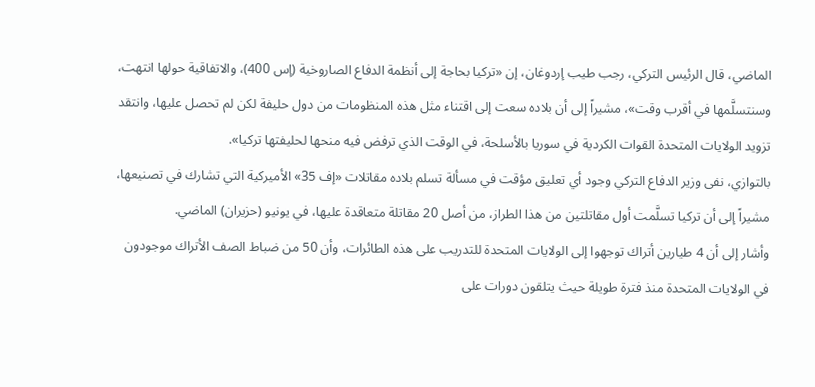الماضي، قال الرئيس التركي، رجب طيب إردوغان، إن «تركيا بحاجة إلى أنظمة الدفاع الصاروخية (إس 400)، والاتفاقية حولها انتهت، وسنتسلَّمها في أقرب وقت»، مشيراً إلى أن بلاده سعت إلى اقتناء مثل هذه المنظومات من دول حليفة لكن لم تحصل عليها، وانتقد تزويد الولايات المتحدة القوات الكردية في سوريا بالأسلحة، في الوقت الذي ترفض فيه منحها لحليفتها تركيا».
بالتوازي، نفى وزير الدفاع التركي وجود أي تعليق مؤقت في مسألة تسلم بلاده مقاتلات «إف 35» الأميركية التي تشارك في تصنيعها، مشيراً إلى أن تركيا تسلَّمت أول مقاتلتين من هذا الطراز، من أصل 20 مقاتلة متعاقدة عليها، في يونيو (حزيران) الماضي.
وأشار إلى أن 4 طيارين أتراك توجهوا إلى الولايات المتحدة للتدريب على هذه الطائرات، وأن 50 من ضباط الصف الأتراك موجودون في الولايات المتحدة منذ فترة طويلة حيث يتلقون دورات على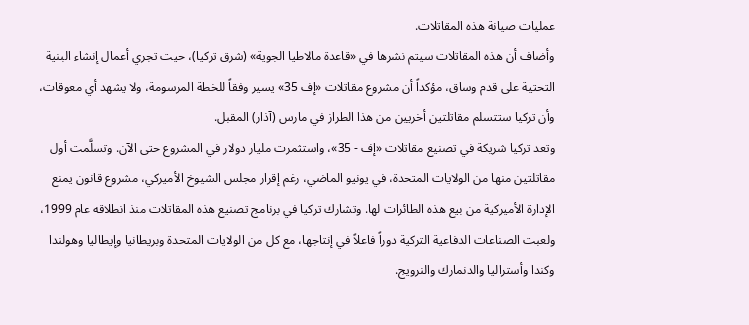عمليات صيانة هذه المقاتلات.
وأضاف أن هذه المقاتلات سيتم نشرها في «قاعدة مالاطيا الجوية» (شرق تركيا)، حيت تجري أعمال إنشاء البنية التحتية على قدم وساق، مؤكداً أن مشروع مقاتلات «إف 35» يسير وفقاً للخطة المرسومة، ولا يشهد أي معوقات، وأن تركيا ستتسلم مقاتلتين أخريين من هذا الطراز في مارس (آذار) المقبل.
وتعد تركيا شريكة في تصنيع مقاتلات «إف - 35»، واستثمرت مليار دولار في المشروع حتى الآن. وتسلَّمت أول مقاتلتين منها من الولايات المتحدة، في يونيو الماضي، رغم إقرار مجلس الشيوخ الأميركي، مشروع قانون يمنع الإدارة الأميركية من بيع هذه الطائرات لها. وتشارك تركيا في برنامج تصنيع هذه المقاتلات منذ انطلاقه عام 1999، ولعبت الصناعات الدفاعية التركية دوراً فاعلاً في إنتاجها، مع كل من الولايات المتحدة وبريطانيا وإيطاليا وهولندا وكندا وأستراليا والدنمارك والنرويج.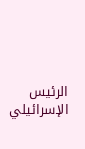الرئيس الإسرائيلي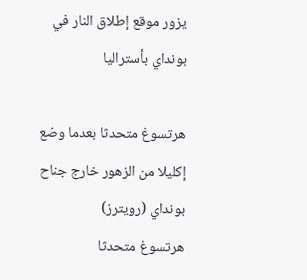يزور موقع إطلاق النار في بونداي بأستراليا

هرتسوغ متحدثا بعدما وضع إكليلا من الزهور خارج جناح بونداي (رويترز)
هرتسوغ متحدثا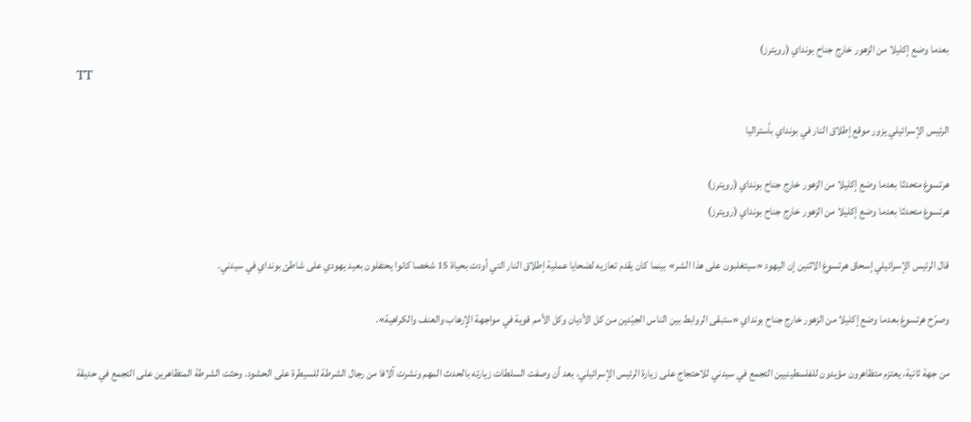بعدما وضع إكليلا من الزهور خارج جناح بونداي (رويترز)
TT

الرئيس الإسرائيلي يزور موقع إطلاق النار في بونداي بأستراليا

هرتسوغ متحدثا بعدما وضع إكليلا من الزهور خارج جناح بونداي (رويترز)
هرتسوغ متحدثا بعدما وضع إكليلا من الزهور خارج جناح بونداي (رويترز)

قال الرئيس الإسرائيلي إسحاق هرتسوغ الاثنين إن اليهود «سيتغلبون على هذا الشر» بينما كان يقدم تعازيه لضحايا عملية إطلاق النار التي أودت بحياة 15 شخصا كانوا يحتفلون بعيد يهودي على شاطئ بونداي في سيدني.

وصرّح هرتسوغ بعدما وضع إكليلا من الزهور خارج جناح بونداي «ستبقى الروابط بين الناس الجيّدين من كل الأديان وكل الأمم قوية في مواجهة الإرهاب والعنف والكراهية».

من جهة ثانية، يعتزم متظاهرون مؤيدون للفلسطينيين التجمع في سيدني للاحتجاج على زيارة الرئيس الإسرائيلي، بعد أن وصفت السلطات زيارته بالحدث المهم ونشرت آلافا من رجال الشرطة للسيطرة على الحشود. وحثت الشرطة المتظاهرين على التجمع في حديقة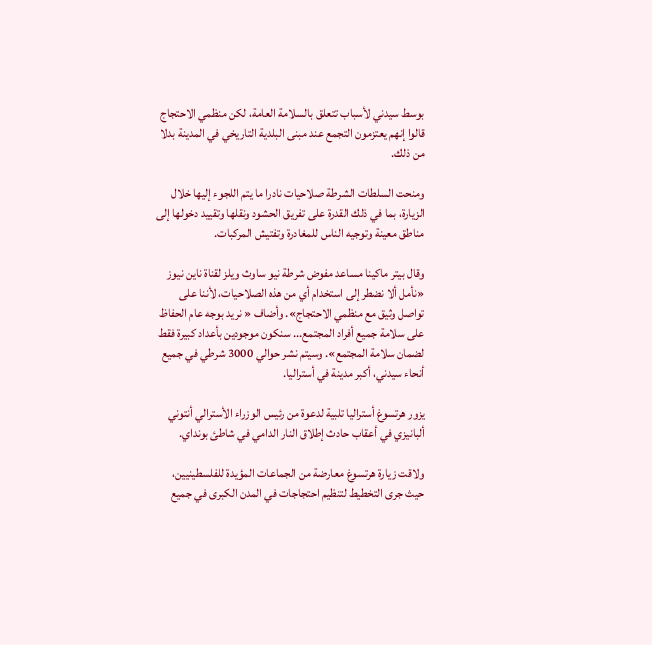بوسط سيدني لأسباب تتعلق بالسلامة العامة، لكن منظمي الاحتجاج قالوا إنهم يعتزمون التجمع عند مبنى البلدية التاريخي في المدينة بدلا من ذلك.

ومنحت السلطات الشرطة صلاحيات نادرا ما يتم اللجوء إليها خلال الزيارة، بما في ذلك القدرة على تفريق الحشود ونقلها وتقييد دخولها إلى مناطق معينة وتوجيه الناس للمغادرة وتفتيش المركبات.

وقال بيتر ماكينا مساعد مفوض شرطة نيو ساوث ويلز لقناة ناين نيوز «نأمل ألا نضطر إلى استخدام أي من هذه الصلاحيات، لأننا على تواصل وثيق مع منظمي الاحتجاج». وأضاف « نريد بوجه عام الحفاظ على سلامة جميع أفراد المجتمع... سنكون موجودين بأعداد كبيرة فقط لضمان سلامة المجتمع». وسيتم نشر حوالي 3000 شرطي في جميع أنحاء سيدني، أكبر مدينة في أستراليا.

يزور هرتسوغ أستراليا تلبية لدعوة من رئيس الوزراء الأسترالي أنتوني ألبانيزي في أعقاب حادث إطلاق النار الدامي في شاطئ بونداي.

ولاقت زيارة هرتسوغ معارضة من الجماعات المؤيدة للفلسطينيين، حيث جرى التخطيط لتنظيم احتجاجات في المدن الكبرى في جميع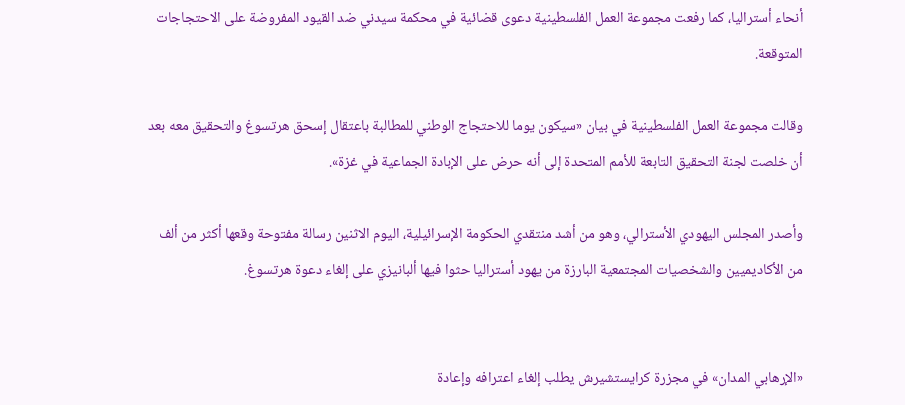أنحاء أستراليا، كما رفعت مجموعة العمل الفلسطينية دعوى قضائية في محكمة سيدني ضد القيود المفروضة على الاحتجاجات المتوقعة.

وقالت مجموعة العمل الفلسطينية في بيان «سيكون يوما للاحتجاج الوطني للمطالبة باعتقال إسحق هرتسوغ والتحقيق معه بعد أن خلصت لجنة التحقيق التابعة للأمم المتحدة إلى أنه حرض على الإبادة الجماعية في غزة».

وأصدر المجلس اليهودي الأسترالي، وهو من أشد منتقدي الحكومة الإسرائيلية، اليوم الاثنين رسالة مفتوحة وقعها أكثر من ألف من الأكاديميين والشخصيات المجتمعية البارزة من يهود أستراليا حثوا فيها ألبانيزي على إلغاء دعوة هرتسوغ.


«الإرهابي المدان» في مجزرة كرايستشيرش يطلب إلغاء اعترافه وإعادة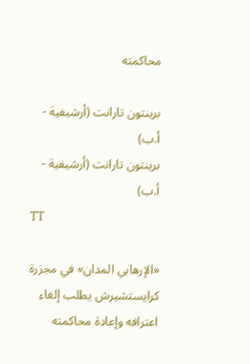محاكمته

برينتون تارانت (أرشيفية - أ.ب)
برينتون تارانت (أرشيفية - أ.ب)
TT

«الإرهابي المدان» في مجزرة كرايستشيرش يطلب إلغاء اعترافه وإعادة محاكمته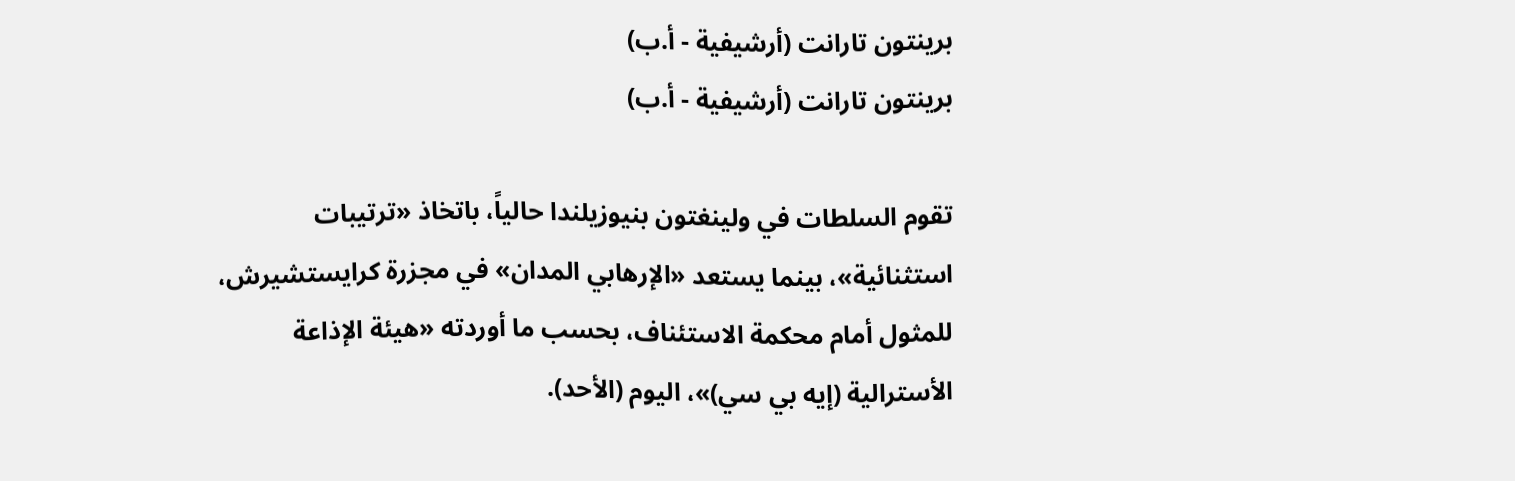برينتون تارانت (أرشيفية - أ.ب)
برينتون تارانت (أرشيفية - أ.ب)

تقوم السلطات في ولينغتون بنيوزيلندا حالياً، باتخاذ «ترتيبات استثنائية»، بينما يستعد «الإرهابي المدان» في مجزرة كرايستشيرش، للمثول أمام محكمة الاستئناف، بحسب ما أوردته «هيئة الإذاعة الأسترالية (إيه بي سي)»، اليوم (الأحد).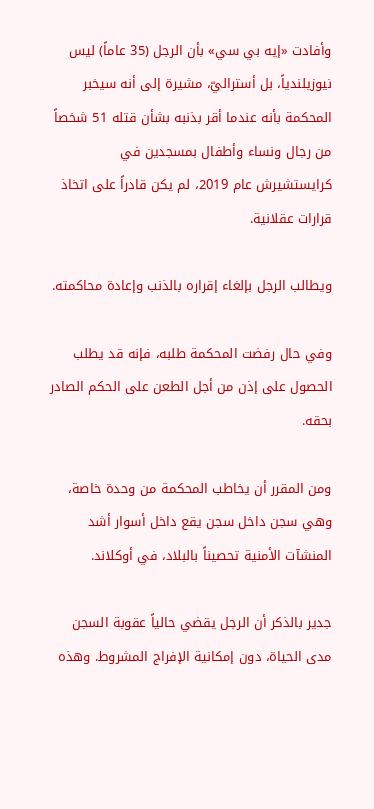وأفادت «إيه بي سي» بأن الرجل (35 عاماً) ليس نيوزيلندياً، بل أستراليّ، مشيرة إلى أنه سيخبر المحكمة بأنه عندما أقر بذنبه بشأن قتله 51 شخصاً من رجال ونساء وأطفال بمسجدين في كرايستشيرش عام 2019، لم يكن قادراً على اتخاذ قرارات عقلانية.

ويطالب الرجل بإلغاء إقراره بالذنب وإعادة محاكمته.

وفي حال رفضت المحكمة طلبه، فإنه قد يطلب الحصول على إذن من أجل الطعن على الحكم الصادر بحقه.

ومن المقرر أن يخاطب المحكمة من وحدة خاصة، وهي سجن داخل سجن يقع داخل أسوار أشد المنشآت الأمنية تحصيناً بالبلاد، في أوكلاند.

جدير بالذكر أن الرجل يقضي حالياً عقوبة السجن مدى الحياة، دون إمكانية الإفراج المشروط. وهذه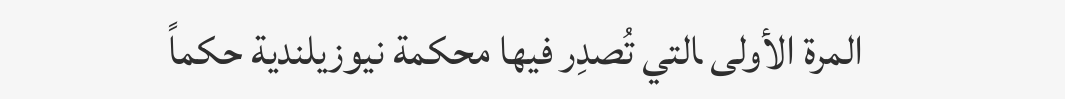المرة الأولى ‍التي تُصدِر فيها محكمة نيوزيلندية حكماً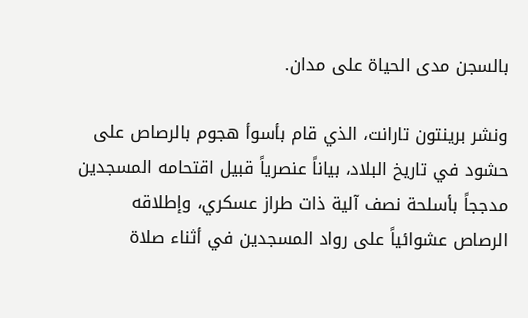بالسجن مدى الحياة على مدان.

ونشر ‌برينتون تارانت، الذي قام بأسوأ هجوم بالرصاص على حشود في تاريخ البلاد، بياناً عنصرياً قبيل اقتحامه المسجدين مدججاً بأسلحة نصف آلية ذات طراز عسكري، وإطلاقه الرصاص عشوائياً على رواد المسجدين في أثناء صلاة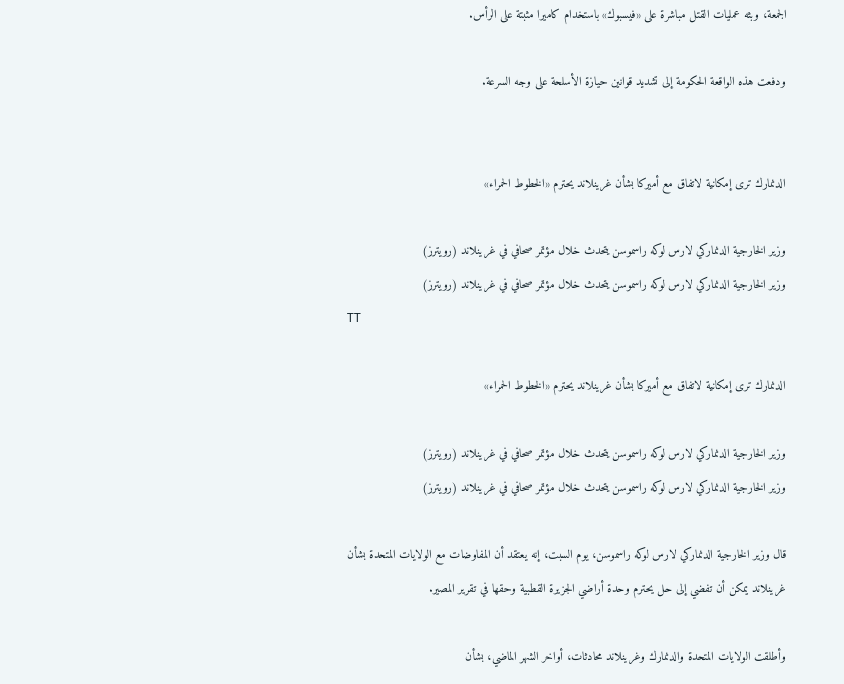الجمعة، وبثه عمليات القتل مباشرة على «فيسبوك» باستخدام كاميرا مثبتة على الرأس.

ودفعت هذه الواقعة الحكومة إلى تشديد قوانين حيازة الأسلحة ‌على وجه السرعة.


الدنمارك ترى إمكانية لاتفاق مع أميركا بشأن غرينلاند يحترم «الخطوط الحمراء»

وزير الخارجية الدنماركي لارس لوكه راسموسن يتحدث خلال مؤتمر صحافي في غرينلاند (رويترز)
وزير الخارجية الدنماركي لارس لوكه راسموسن يتحدث خلال مؤتمر صحافي في غرينلاند (رويترز)
TT

الدنمارك ترى إمكانية لاتفاق مع أميركا بشأن غرينلاند يحترم «الخطوط الحمراء»

وزير الخارجية الدنماركي لارس لوكه راسموسن يتحدث خلال مؤتمر صحافي في غرينلاند (رويترز)
وزير الخارجية الدنماركي لارس لوكه راسموسن يتحدث خلال مؤتمر صحافي في غرينلاند (رويترز)

قال وزير الخارجية الدنماركي لارس لوكه راسموسن، يوم السبت، إنه يعتقد أن المفاوضات مع الولايات المتحدة بشأن غرينلاند يمكن أن تفضي إلى حل يحترم وحدة أراضي الجزيرة القطبية وحقها في تقرير المصير.

وأطلقت الولايات المتحدة والدنمارك وغرينلاند محادثات، أواخر الشهر الماضي، بشأن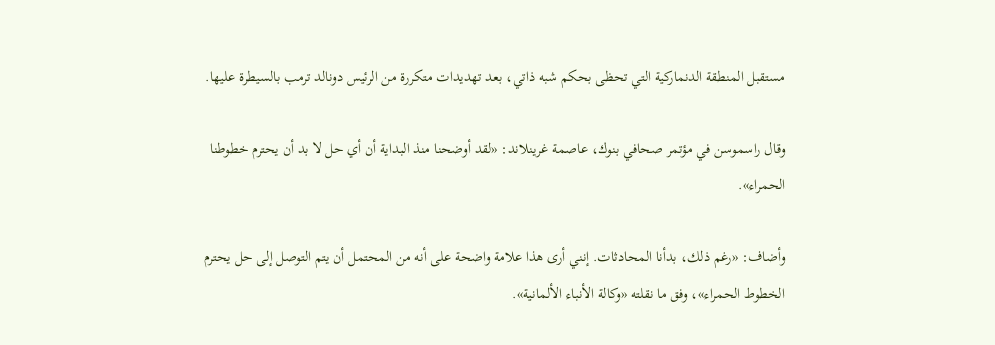مستقبل المنطقة الدنماركية التي تحظى بحكم شبه ذاتي، بعد تهديدات متكررة من الرئيس دونالد ترمب بالسيطرة عليها.

وقال راسموسن في مؤتمر صحافي بنوك، عاصمة غرينلاند: «لقد أوضحنا منذ البداية أن أي حل لا بد أن يحترم خطوطنا الحمراء».

وأضاف: «رغم ذلك، بدأنا المحادثات. إنني أرى هذا علامة واضحة على أنه من المحتمل أن يتم التوصل إلى حل يحترم الخطوط الحمراء»، وفق ما نقلته «وكالة الأنباء الألمانية».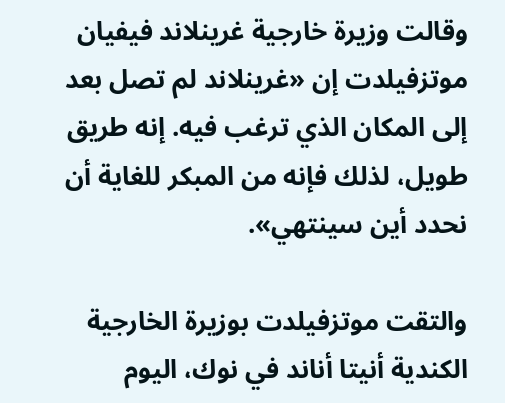وقالت وزيرة خارجية غرينلاند فيفيان موتزفيلدت إن «غرينلاند لم تصل بعد إلى المكان الذي ترغب فيه. إنه طريق طويل، لذلك فإنه من المبكر للغاية أن نحدد أين سينتهي».

والتقت موتزفيلدت بوزيرة الخارجية الكندية أنيتا أناند في نوك، اليوم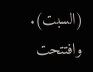(السبت). وافتتحت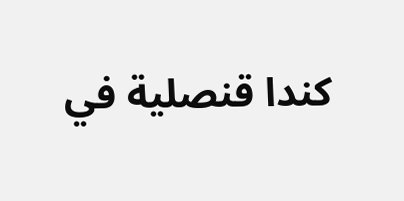كندا قنصلية في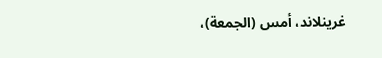غرينلاند، أمس (الجمعة)،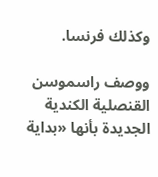وكذلك فرنسا.

ووصف راسموسن القنصلية الكندية الجديدة بأنها «بداية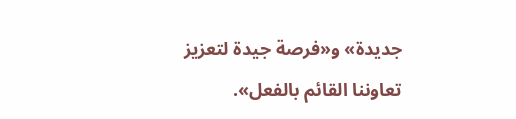جديدة» و«فرصة جيدة لتعزيز تعاوننا القائم بالفعل».